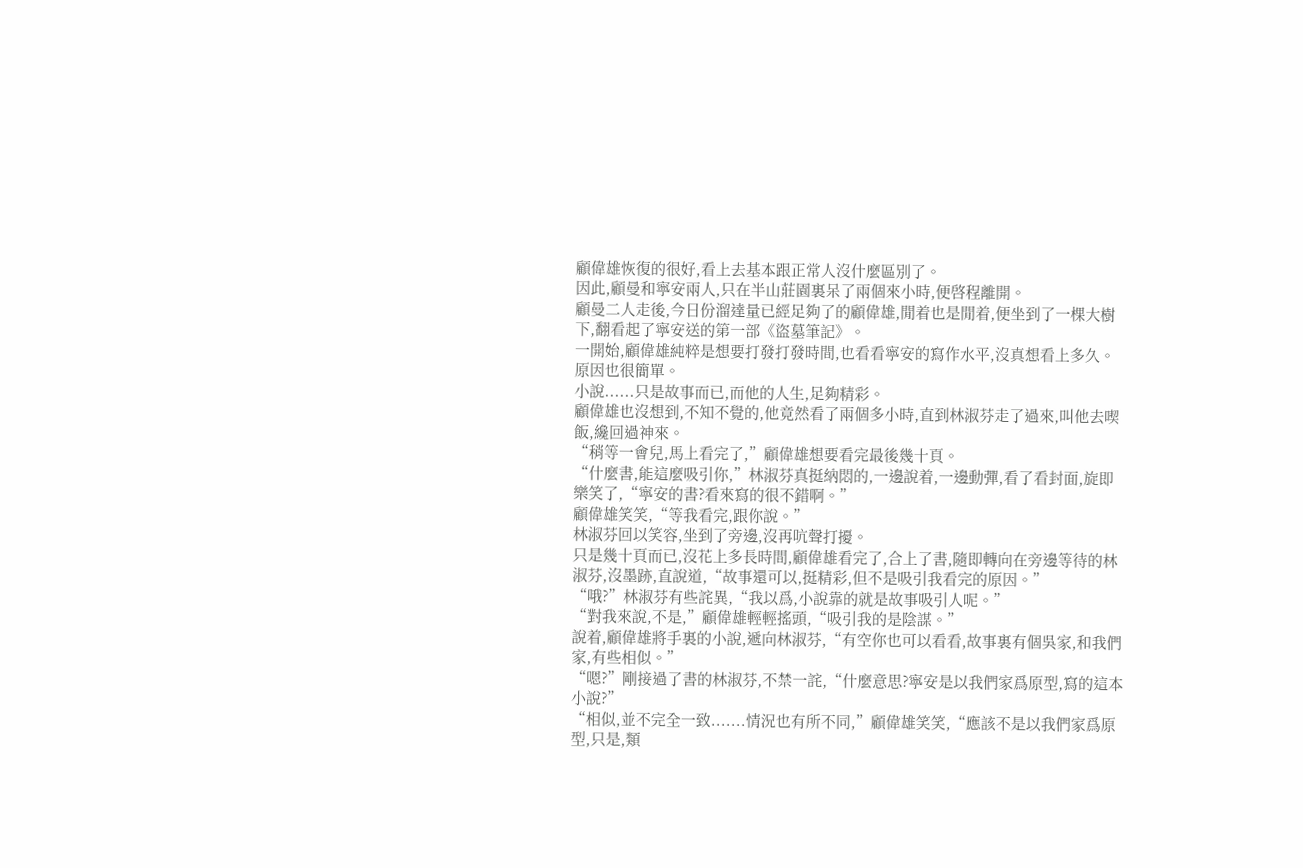顧偉雄恢復的很好,看上去基本跟正常人沒什麼區別了。
因此,顧曼和寧安兩人,只在半山莊園裏呆了兩個來小時,便啓程離開。
顧曼二人走後,今日份溜達量已經足夠了的顧偉雄,閒着也是閒着,便坐到了一棵大樹下,翻看起了寧安送的第一部《盜墓筆記》。
一開始,顧偉雄純粹是想要打發打發時間,也看看寧安的寫作水平,沒真想看上多久。
原因也很簡單。
小說......只是故事而已,而他的人生,足夠精彩。
顧偉雄也沒想到,不知不覺的,他竟然看了兩個多小時,直到林淑芬走了過來,叫他去喫飯,纔回過神來。
“稍等一會兒,馬上看完了,”顧偉雄想要看完最後幾十頁。
“什麼書,能這麼吸引你,”林淑芬真挺納悶的,一邊說着,一邊動彈,看了看封面,旋即樂笑了,“寧安的書?看來寫的很不錯啊。”
顧偉雄笑笑,“等我看完,跟你說。”
林淑芬回以笑容,坐到了旁邊,沒再吭聲打擾。
只是幾十頁而已,沒花上多長時間,顧偉雄看完了,合上了書,隨即轉向在旁邊等待的林淑芬,沒墨跡,直說道,“故事還可以,挺精彩,但不是吸引我看完的原因。”
“哦?”林淑芬有些詫異,“我以爲,小說靠的就是故事吸引人呢。”
“對我來說,不是,”顧偉雄輕輕搖頭,“吸引我的是陰謀。”
說着,顧偉雄將手裏的小說,遞向林淑芬,“有空你也可以看看,故事裏有個吳家,和我們家,有些相似。”
“嗯?”剛接過了書的林淑芬,不禁一詫,“什麼意思?寧安是以我們家爲原型,寫的這本小說?”
“相似,並不完全一致.......情況也有所不同,”顧偉雄笑笑,“應該不是以我們家爲原型,只是,類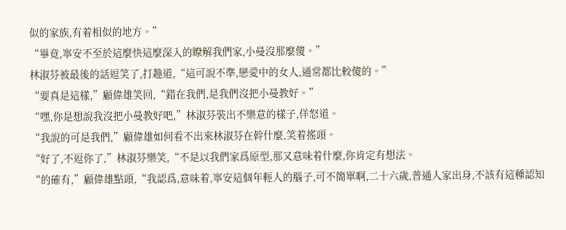似的家族,有着相似的地方。”
“畢竟,寧安不至於這麼快這麼深入的瞭解我們家,小曼沒那麼傻。”
林淑芬被最後的話逗笑了,打趣道,“這可說不準,戀愛中的女人,通常都比較傻的。”
“要真是這樣,”顧偉雄笑回,“錯在我們,是我們沒把小曼教好。”
“嘿,你是想說我沒把小曼教好吧,”林淑芬裝出不樂意的樣子,佯怒道。
“我說的可是我們,”顧偉雄如何看不出來林淑芬在幹什麼,笑着搖頭。
“好了,不逗你了,”林淑芬樂笑,“不是以我們家爲原型,那又意味着什麼,你肯定有想法。
“的確有,”顧偉雄點頭,“我認爲,意味着,寧安這個年輕人的腦子,可不簡單啊,二十六歲,普通人家出身,不該有這種認知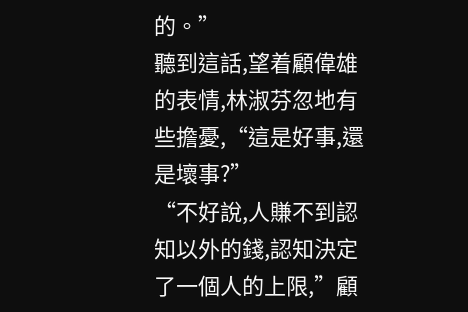的。”
聽到這話,望着顧偉雄的表情,林淑芬忽地有些擔憂,“這是好事,還是壞事?”
“不好說,人賺不到認知以外的錢,認知決定了一個人的上限,”顧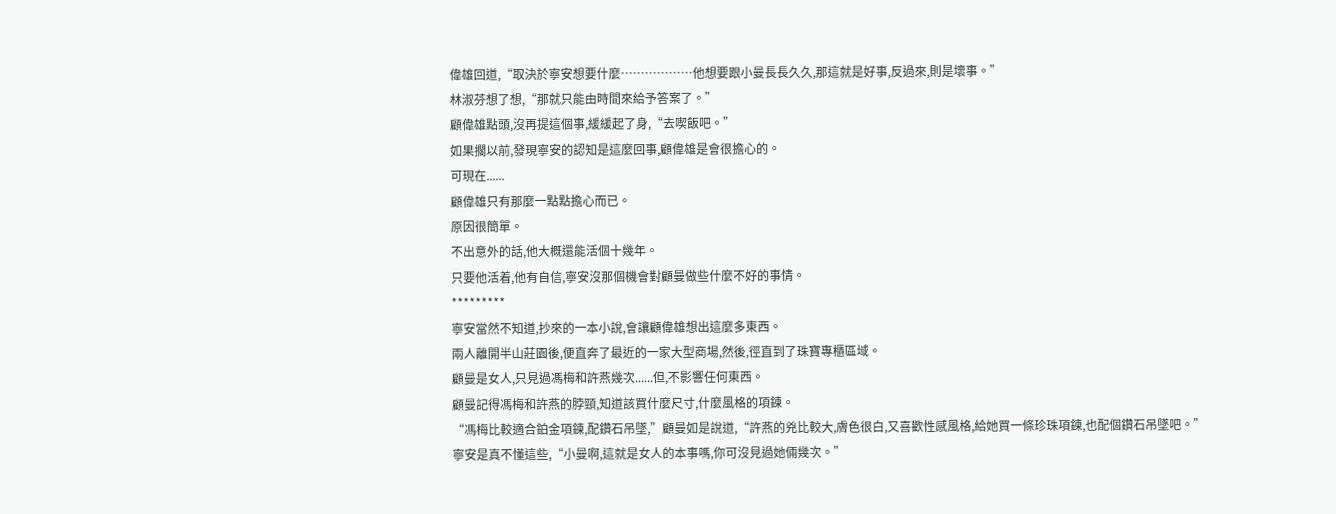偉雄回道,“取決於寧安想要什麼………………他想要跟小曼長長久久,那這就是好事,反過來,則是壞事。”
林淑芬想了想,“那就只能由時間來給予答案了。”
顧偉雄點頭,沒再提這個事,緩緩起了身,“去喫飯吧。”
如果擱以前,發現寧安的認知是這麼回事,顧偉雄是會很擔心的。
可現在......
顧偉雄只有那麼一點點擔心而已。
原因很簡單。
不出意外的話,他大概還能活個十幾年。
只要他活着,他有自信,寧安沒那個機會對顧曼做些什麼不好的事情。
*********
寧安當然不知道,抄來的一本小說,會讓顧偉雄想出這麼多東西。
兩人離開半山莊園後,便直奔了最近的一家大型商場,然後,徑直到了珠寶專櫃區域。
顧曼是女人,只見過馮梅和許燕幾次......但,不影響任何東西。
顧曼記得馮梅和許燕的脖頸,知道該買什麼尺寸,什麼風格的項鍊。
“馮梅比較適合鉑金項鍊,配鑽石吊墜,”顧曼如是說道,“許燕的兇比較大,膚色很白,又喜歡性感風格,給她買一條珍珠項鍊,也配個鑽石吊墜吧。”
寧安是真不懂這些,“小曼啊,這就是女人的本事嗎,你可沒見過她倆幾次。”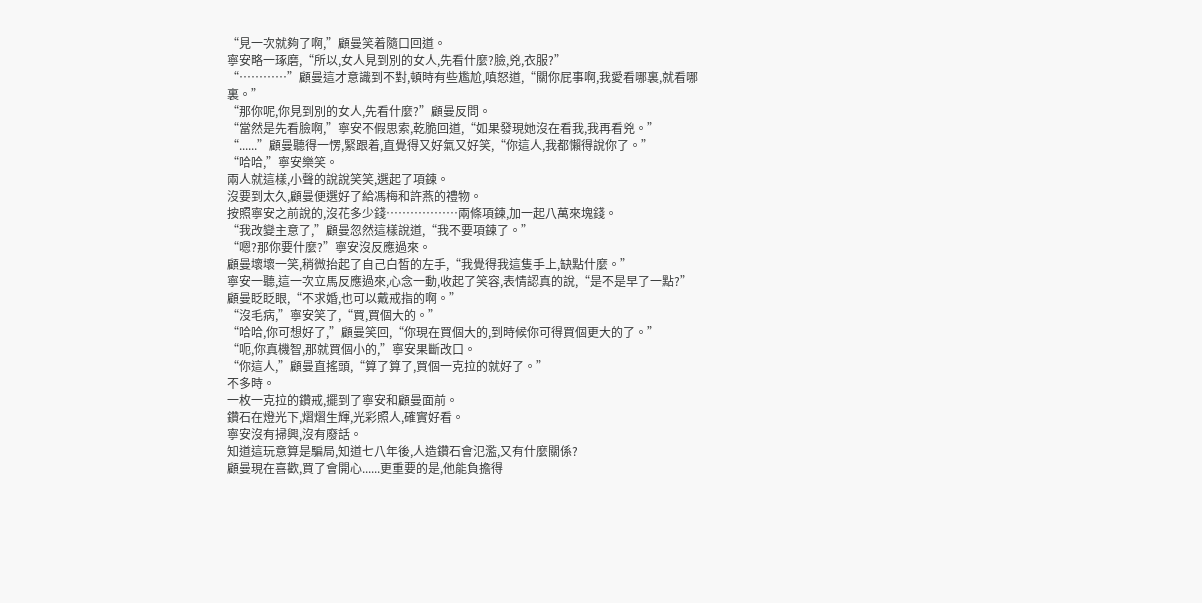“見一次就夠了啊,”顧曼笑着隨口回道。
寧安略一琢磨,“所以,女人見到別的女人,先看什麼?臉,兇,衣服?”
“…………”顧曼這才意識到不對,頓時有些尷尬,嗔怒道,“關你屁事啊,我愛看哪裏,就看哪裏。”
“那你呢,你見到別的女人,先看什麼?”顧曼反問。
“當然是先看臉啊,”寧安不假思索,乾脆回道,“如果發現她沒在看我,我再看兇。”
“......”顧曼聽得一愣,緊跟着,直覺得又好氣又好笑,“你這人,我都懶得說你了。”
“哈哈,”寧安樂笑。
兩人就這樣,小聲的說說笑笑,選起了項鍊。
沒要到太久,顧曼便選好了給馮梅和許燕的禮物。
按照寧安之前說的,沒花多少錢………………兩條項鍊,加一起八萬來塊錢。
“我改變主意了,”顧曼忽然這樣說道,“我不要項鍊了。”
“嗯?那你要什麼?”寧安沒反應過來。
顧曼壞壞一笑,稍微抬起了自己白皙的左手,“我覺得我這隻手上,缺點什麼。”
寧安一聽,這一次立馬反應過來,心念一動,收起了笑容,表情認真的說,“是不是早了一點?”
顧曼眨眨眼,“不求婚,也可以戴戒指的啊。”
“沒毛病,”寧安笑了,“買,買個大的。”
“哈哈,你可想好了,”顧曼笑回,“你現在買個大的,到時候你可得買個更大的了。”
“呃,你真機智,那就買個小的,”寧安果斷改口。
“你這人,”顧曼直搖頭,“算了算了,買個一克拉的就好了。”
不多時。
一枚一克拉的鑽戒,擺到了寧安和顧曼面前。
鑽石在燈光下,熠熠生輝,光彩照人,確實好看。
寧安沒有掃興,沒有廢話。
知道這玩意算是騙局,知道七八年後,人造鑽石會氾濫,又有什麼關係?
顧曼現在喜歡,買了會開心......更重要的是,他能負擔得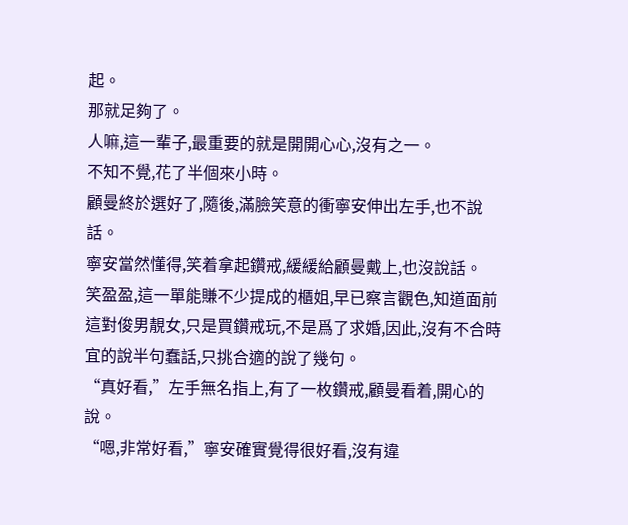起。
那就足夠了。
人嘛,這一輩子,最重要的就是開開心心,沒有之一。
不知不覺,花了半個來小時。
顧曼終於選好了,隨後,滿臉笑意的衝寧安伸出左手,也不說話。
寧安當然懂得,笑着拿起鑽戒,緩緩給顧曼戴上,也沒說話。
笑盈盈,這一單能賺不少提成的櫃姐,早已察言觀色,知道面前這對俊男靚女,只是買鑽戒玩,不是爲了求婚,因此,沒有不合時宜的說半句蠢話,只挑合適的說了幾句。
“真好看,”左手無名指上,有了一枚鑽戒,顧曼看着,開心的說。
“嗯,非常好看,”寧安確實覺得很好看,沒有違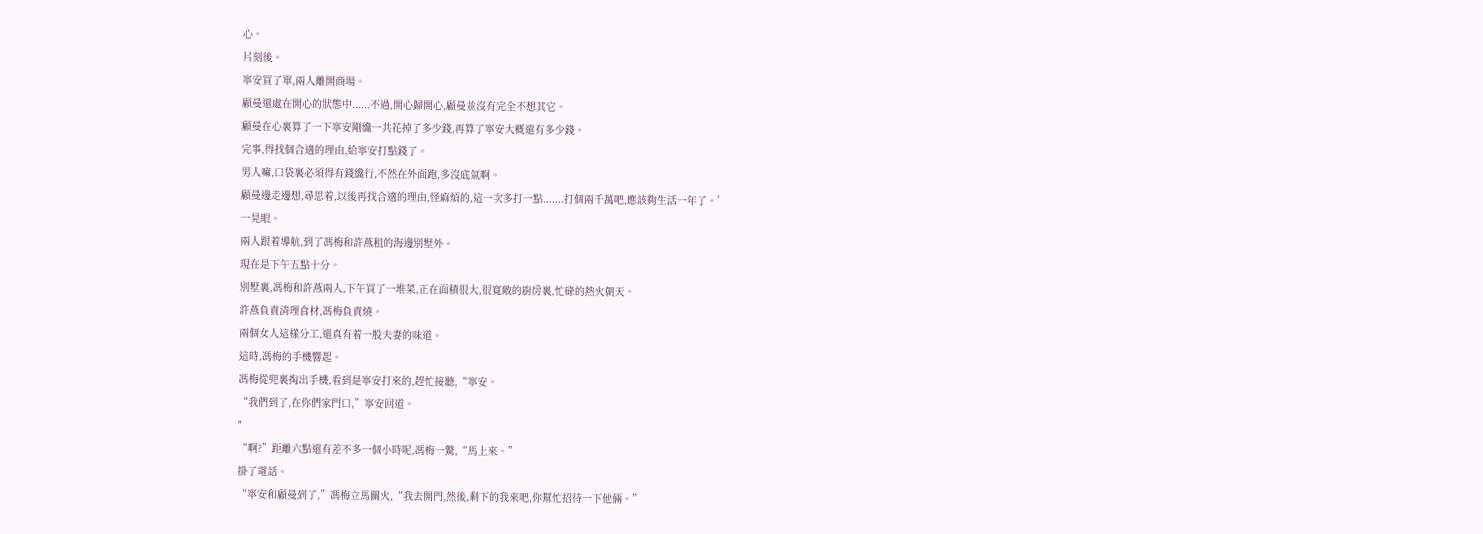心。
片刻後。
寧安買了單,兩人離開商場。
顧曼還處在開心的狀態中......不過,開心歸開心,顧曼並沒有完全不想其它。
顧曼在心裏算了一下寧安剛纔一共花掉了多少錢,再算了寧安大概還有多少錢。
完事,得找個合適的理由,給寧安打點錢了。
男人嘛,口袋裏必須得有錢纔行,不然在外面跑,多沒底氣啊。
顧曼邊走邊想,尋思着,以後再找合適的理由,怪麻煩的,這一次多打一點.......打個兩千萬吧,應該夠生活一年了。’
一晃眼。
兩人跟着導航,到了馮梅和許燕租的海邊別墅外。
現在是下午五點十分。
別墅裏,馮梅和許燕兩人,下午買了一堆菜,正在面積很大,很寬敞的廚房裏,忙碌的熱火朝天。
許燕負責清理食材,馮梅負責燒。
兩個女人這樣分工,還真有着一股夫妻的味道。
這時,馮梅的手機響起。
馮梅從兜裏掏出手機,看到是寧安打來的,趕忙接聽,“寧安。
“我們到了,在你們家門口,”寧安回道。
"
“啊?”距離六點還有差不多一個小時呢,馮梅一驚,“馬上來。”
掛了電話。
“寧安和顧曼到了,”馮梅立馬關火,“我去開門,然後,剩下的我來吧,你幫忙招待一下他倆。”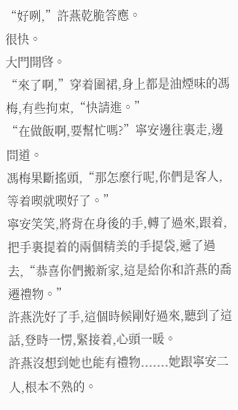“好咧,”許燕乾脆答應。
很快。
大門開啓。
“來了啊,”穿着圍裙,身上都是油煙味的馮梅,有些拘束,“快請進。”
“在做飯啊,要幫忙嗎?”寧安邊往裏走,邊問道。
馮梅果斷搖頭,“那怎麼行呢,你們是客人,等着喫就喫好了。”
寧安笑笑,將背在身後的手,轉了過來,跟着,把手裏提着的兩個精美的手提袋,遞了過去,“恭喜你們搬新家,這是給你和許燕的喬遷禮物。”
許燕洗好了手,這個時候剛好過來,聽到了這話,登時一愣,緊接着,心頭一暖。
許燕沒想到她也能有禮物.......她跟寧安二人,根本不熟的。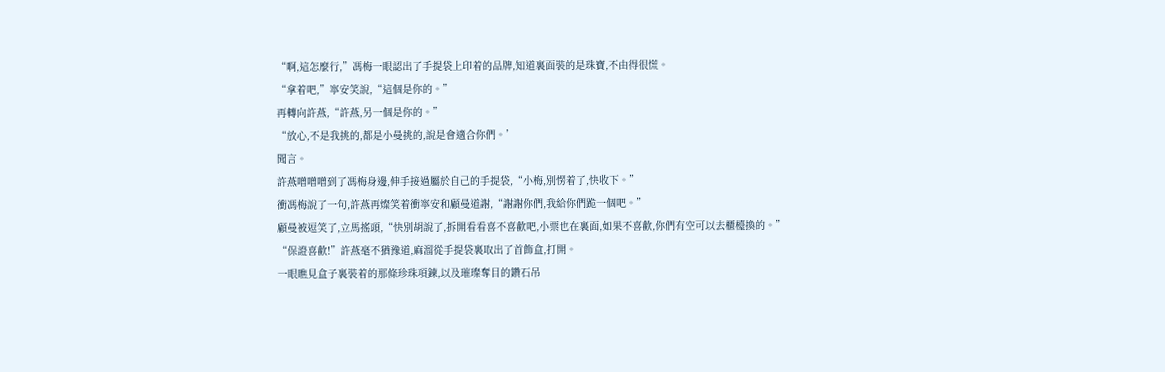“啊,這怎麼行,”馮梅一眼認出了手提袋上印着的品牌,知道裏面裝的是珠寶,不由得很慌。
“拿着吧,”寧安笑說,“這個是你的。”
再轉向許燕,“許燕,另一個是你的。”
“放心,不是我挑的,都是小曼挑的,說是會適合你們。’
聞言。
許燕噌噌噌到了馮梅身邊,伸手接過屬於自己的手提袋,“小梅,別愣着了,快收下。”
衝馮梅說了一句,許燕再燦笑着衝寧安和顧曼道謝,“謝謝你們,我給你們跪一個吧。”
顧曼被逗笑了,立馬搖頭,“快別胡說了,拆開看看喜不喜歡吧,小票也在裏面,如果不喜歡,你們有空可以去櫃檯換的。”
“保證喜歡!”許燕毫不猶豫道,麻溜從手提袋裏取出了首飾盒,打開。
一眼瞧見盒子裏裝着的那條珍珠項鍊,以及璀璨奪目的鑽石吊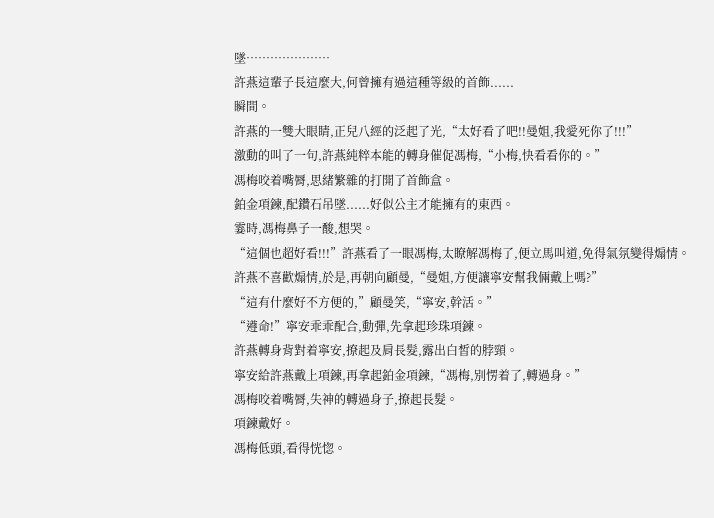墜…………………
許燕這輩子長這麼大,何曾擁有過這種等級的首飾......
瞬間。
許燕的一雙大眼睛,正兒八經的泛起了光,“太好看了吧!!曼姐,我愛死你了!!!”
激動的叫了一句,許燕純粹本能的轉身催促馮梅,“小梅,快看看你的。”
馮梅咬着嘴脣,思緒繁雜的打開了首飾盒。
鉑金項鍊,配鑽石吊墜......好似公主才能擁有的東西。
霎時,馮梅鼻子一酸,想哭。
“這個也超好看!!!”許燕看了一眼馮梅,太瞭解馮梅了,便立馬叫道,免得氣氛變得煽情。
許燕不喜歡煽情,於是,再朝向顧曼,“曼姐,方便讓寧安幫我倆戴上嗎?”
“這有什麼好不方便的,”顧曼笑,“寧安,幹活。”
“遵命!”寧安乖乖配合,動彈,先拿起珍珠項鍊。
許燕轉身背對着寧安,撩起及肩長髮,露出白皙的脖頸。
寧安給許燕戴上項鍊,再拿起鉑金項鍊,“馮梅,別愣着了,轉過身。”
馮梅咬着嘴脣,失神的轉過身子,撩起長髮。
項鍊戴好。
馮梅低頭,看得恍惚。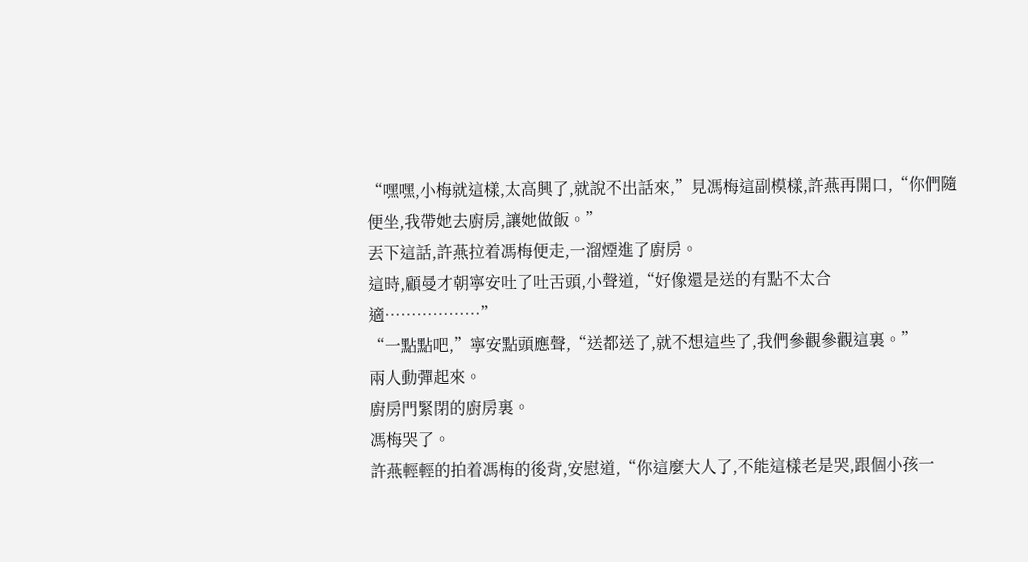“嘿嘿,小梅就這樣,太高興了,就說不出話來,”見馮梅這副模樣,許燕再開口,“你們隨便坐,我帶她去廚房,讓她做飯。”
丟下這話,許燕拉着馮梅便走,一溜煙進了廚房。
這時,顧曼才朝寧安吐了吐舌頭,小聲道,“好像還是送的有點不太合適………………”
“一點點吧,”寧安點頭應聲,“送都送了,就不想這些了,我們參觀參觀這裏。”
兩人動彈起來。
廚房門緊閉的廚房裏。
馮梅哭了。
許燕輕輕的拍着馮梅的後背,安慰道,“你這麼大人了,不能這樣老是哭,跟個小孩一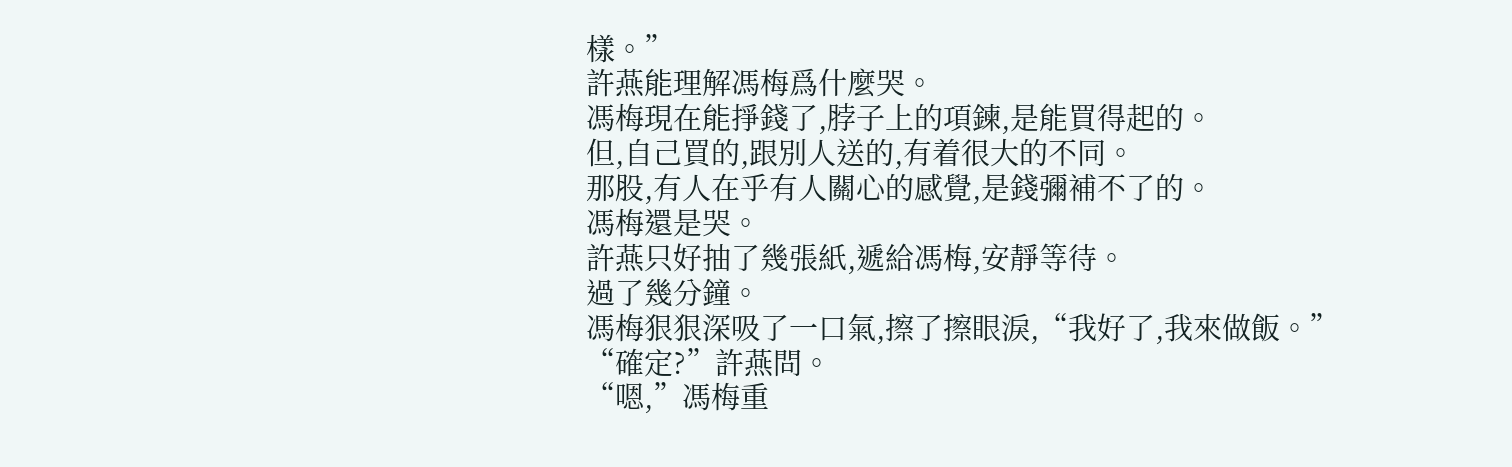樣。”
許燕能理解馮梅爲什麼哭。
馮梅現在能掙錢了,脖子上的項鍊,是能買得起的。
但,自己買的,跟別人送的,有着很大的不同。
那股,有人在乎有人關心的感覺,是錢彌補不了的。
馮梅還是哭。
許燕只好抽了幾張紙,遞給馮梅,安靜等待。
過了幾分鐘。
馮梅狠狠深吸了一口氣,擦了擦眼淚,“我好了,我來做飯。”
“確定?”許燕問。
“嗯,”馮梅重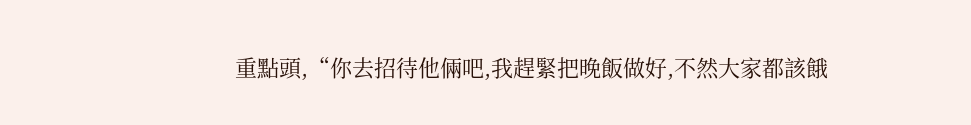重點頭,“你去招待他倆吧,我趕緊把晚飯做好,不然大家都該餓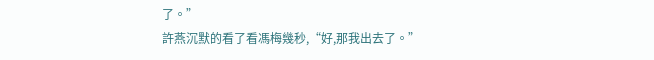了。”
許燕沉默的看了看馮梅幾秒,“好,那我出去了。”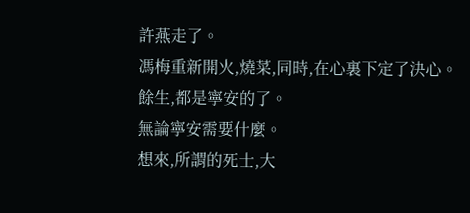許燕走了。
馮梅重新開火,燒菜,同時,在心裏下定了決心。
餘生,都是寧安的了。
無論寧安需要什麼。
想來,所謂的死士,大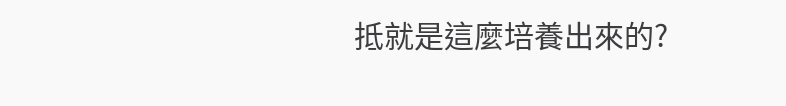抵就是這麼培養出來的?